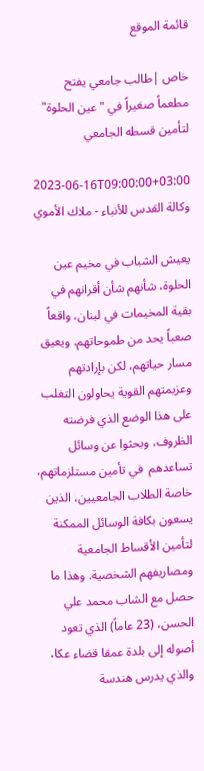قائمة الموقع

خاص |طالب جامعي يفتح مطعماً صغيراً في "عين الحلوة" لتأمين قسطه الجامعي

2023-06-16T09:00:00+03:00
وكالة القدس للأنباء - ملاك الأموي

يعيش الشباب في مخيم عين الحلوة، شأنهم شأن أقرانهم في بقية المخيمات في لبنان، واقعاً صعباً يحد من طموحاتهم، ويعيق مسار حياتهم، لكن بإرادتهم وعزيمتهم القوية يحاولون التغلب على هذا الوضع الذي فرضته الظروف، وبحثوا عن وسائل تساعدهم  في تأمين مستلزماتهم، خاصة الطلاب الجامعيين، الذين يسعون بكافة الوسائل الممكنة لتأمين الأقساط الجامعية ومصاريفهم الشخصية. وهذا ما حصل مع الشاب محمد علي الحسن، (23 عاماً) الذي تعود أصوله إلى بلدة عمقا قضاء عكا، والذي يدرس هندسة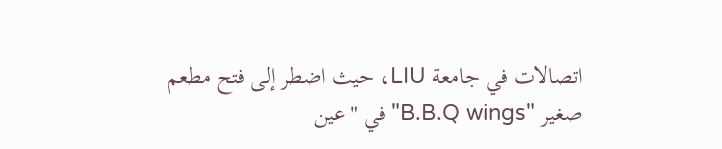اتصالات في جامعة LIU، حيث اضطر إلى فتح مطعم صغير "B.B.Q wings" في "عين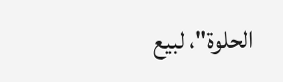الحلوة"، لبيع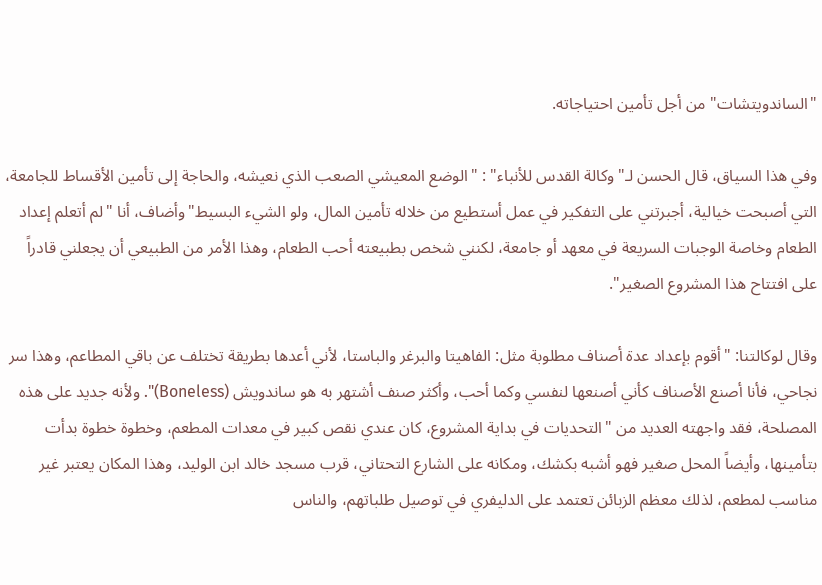"الساندويتشات" من أجل تأمين احتياجاته.

وفي هذا السياق، قال الحسن لـ"وكالة القدس للأنباء" : "الوضع المعيشي الصعب الذي نعيشه، والحاجة إلى تأمين الأقساط للجامعة، التي أصبحت خيالية، أجبرتني على التفكير في عمل أستطيع من خلاله تأمين المال، ولو الشيء البسيط"وأضاف، أنا "لم أتعلم إعداد الطعام وخاصة الوجبات السريعة في معهد أو جامعة، لكنني شخص بطبيعته أحب الطعام، وهذا الأمر من الطبيعي أن يجعلني قادراً على افتتاح هذا المشروع الصغير".

وقال لوكالتنا: "أقوم بإعداد عدة أصناف مطلوبة مثل: الفاهيتا والبرغر والباستا، لأني أعدها بطريقة تختلف عن باقي المطاعم، وهذا سر نجاحي، فأنا أصنع الأصناف كأني أصنعها لنفسي وكما أحب، وأكثر صنف أشتهر به هو ساندويش (Boneless)". ولأنه جديد على هذه المصلحة، فقد واجهته العديد من "التحديات في بداية المشروع، كان عندي نقص كبير في معدات المطعم، وخطوة خطوة بدأت بتأمينها، وأيضاً المحل صغير فهو أشبه بكشك، ومكانه على الشارع التحتاني، قرب مسجد خالد ابن الوليد، وهذا المكان يعتبر غير مناسب لمطعم، لذلك معظم الزبائن تعتمد على الدليفري في توصيل طلباتهم، والناس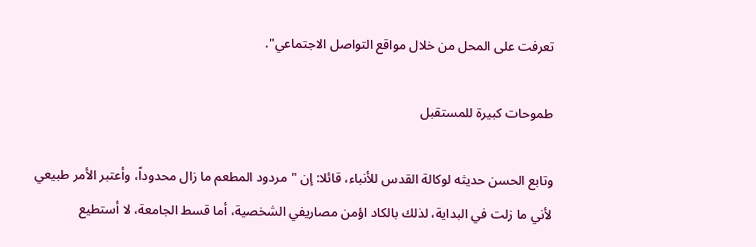تعرفت على المحل من خلال مواقع التواصل الاجتماعي".

طموحات كبيرة للمستقبل

وتابع الحسن حديثه لوكالة القدس للأنباء، قائلا: إن "مردود المطعم ما زال محدوداً، وأعتبر الأمر طبيعي لأني ما زلت في البداية، لذلك بالكاد اؤمن مصاريفي الشخصية، أما قسط الجامعة، لا أستطيع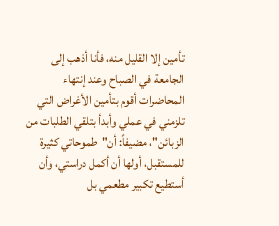تأمين إلا القليل منه، فأنا أذهب إلى الجامعة في الصباح وعند إنتهاء المحاضرات أقوم بتأمين الأغراض التي تلزمني في عملي وأبدأ بتلقي الطلبات من الزبائن"، مضيفاً: أن"طموحاتي كثيرة للمستقبل، أولها أن أكمل دراستي، وأن أستطيع تكبير مطعمي بل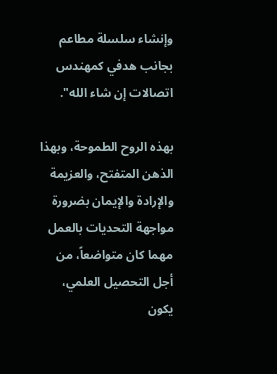وإنشاء سلسلة مطاعم بجانب هدفي كمهندس اتصالات إن شاء الله".

بهذه الروح الطموحة، وبهذا الذهن المتفتح، والعزيمة والإرادة والإيمان بضرورة مواجهة التحديات بالعمل مهما كان متواضعاً، من أجل التحصيل العلمي، يكون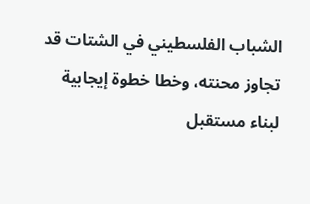الشباب الفلسطيني في الشتات قد تجاوز محنته، وخطا خطوة إيجابية لبناء مستقبل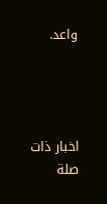واعد.




اخبار ذات صلة